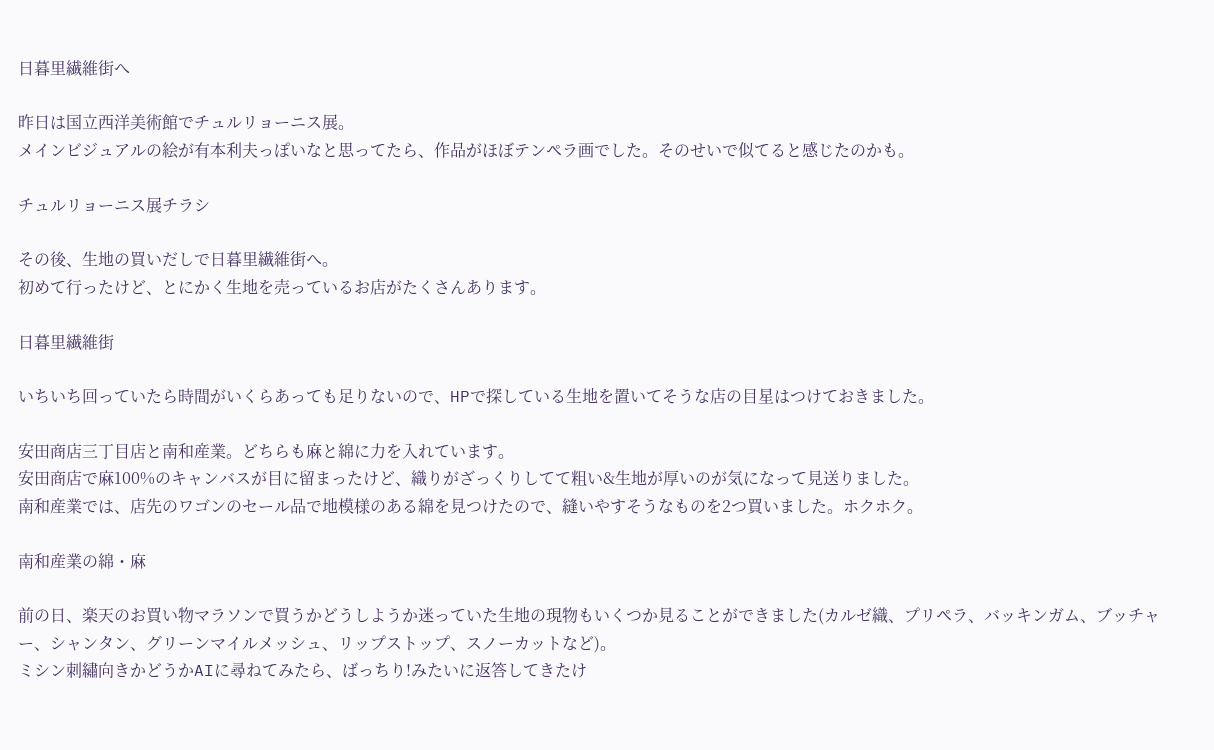日暮里繊維街へ

昨日は国立西洋美術館でチュルリョーニス展。
メインビジュアルの絵が有本利夫っぽいなと思ってたら、作品がほぼテンペラ画でした。そのせいで似てると感じたのかも。

チュルリョーニス展チラシ

その後、生地の買いだしで日暮里繊維街へ。
初めて行ったけど、とにかく生地を売っているお店がたくさんあります。

日暮里繊維街

いちいち回っていたら時間がいくらあっても足りないので、HPで探している生地を置いてそうな店の目星はつけておきました。

安田商店三丁目店と南和産業。どちらも麻と綿に力を入れています。
安田商店で麻100%のキャンバスが目に留まったけど、織りがざっくりしてて粗い&生地が厚いのが気になって見送りました。
南和産業では、店先のワゴンのセール品で地模様のある綿を見つけたので、縫いやすそうなものを2つ買いました。ホクホク。

南和産業の綿・麻

前の日、楽天のお買い物マラソンで買うかどうしようか迷っていた生地の現物もいくつか見ることができました(カルゼ織、プリペラ、バッキンガム、ブッチャー、シャンタン、グリーンマイルメッシュ、リップストップ、スノーカットなど)。
ミシン刺繡向きかどうかAIに尋ねてみたら、ばっちり!みたいに返答してきたけ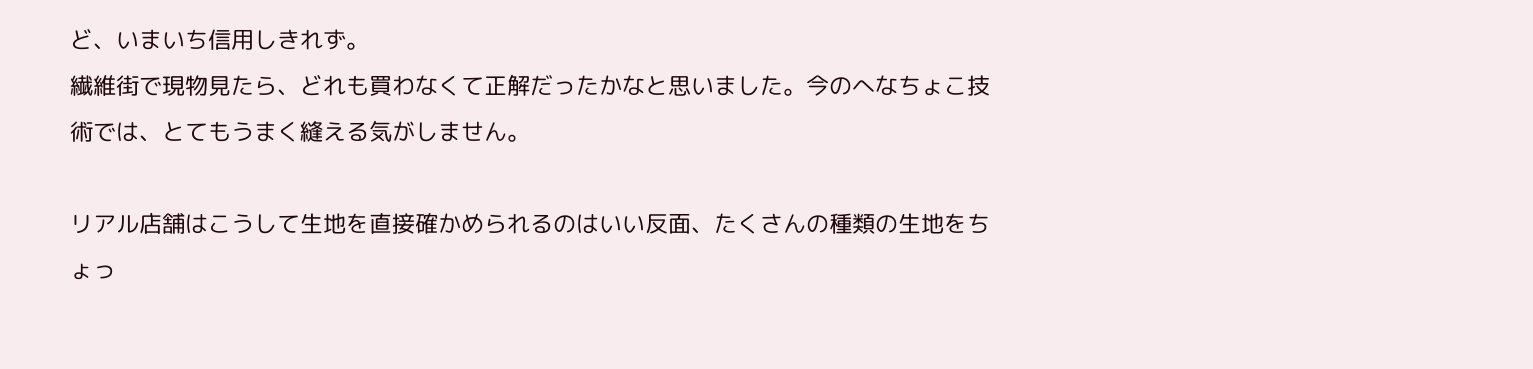ど、いまいち信用しきれず。
繊維街で現物見たら、どれも買わなくて正解だったかなと思いました。今のへなちょこ技術では、とてもうまく縫える気がしません。

リアル店舗はこうして生地を直接確かめられるのはいい反面、たくさんの種類の生地をちょっ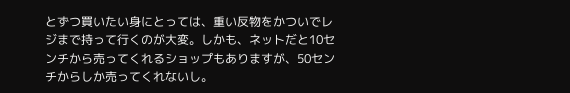とずつ買いたい身にとっては、重い反物をかついでレジまで持って行くのが大変。しかも、ネットだと10センチから売ってくれるショップもありますが、50センチからしか売ってくれないし。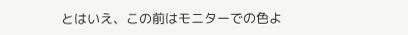とはいえ、この前はモニターでの色よ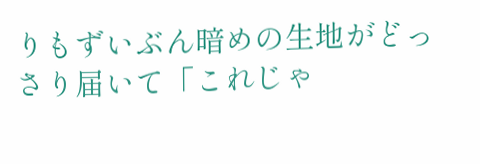りもずいぶん暗めの生地がどっさり届いて「これじゃ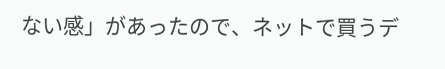ない感」があったので、ネットで買うデ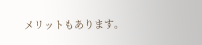メリットもあります。